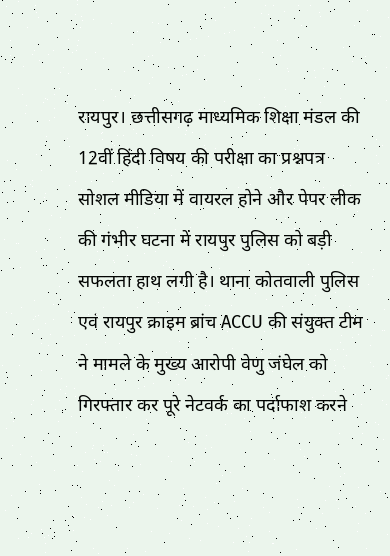रायपुर। छत्तीसगढ़ माध्यमिक शिक्षा मंडल की 12वीं हिंदी विषय की परीक्षा का प्रश्नपत्र सोशल मीडिया में वायरल होने और पेपर लीक की गंभीर घटना में रायपुर पुलिस को बड़ी सफलता हाथ लगी है। थाना कोतवाली पुलिस एवं रायपुर क्राइम ब्रांच ACCU की संयुक्त टीम ने मामले के मुख्य आरोपी वेणु जंघेल को गिरफ्तार कर पूरे नेटवर्क का पर्दाफाश करने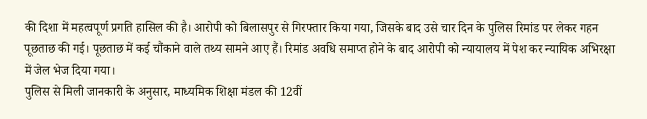की दिशा में महत्वपूर्ण प्रगति हासिल की है। आरोपी को बिलासपुर से गिरफ्तार किया गया, जिसके बाद उसे चार दिन के पुलिस रिमांड पर लेकर गहन पूछताछ की गई। पूछताछ में कई चौंकाने वाले तथ्य सामने आए हैं। रिमांड अवधि समाप्त होने के बाद आरोपी को न्यायालय में पेश कर न्यायिक अभिरक्षा में जेल भेज दिया गया।
पुलिस से मिली जानकारी के अनुसार, माध्यमिक शिक्षा मंडल की 12वीं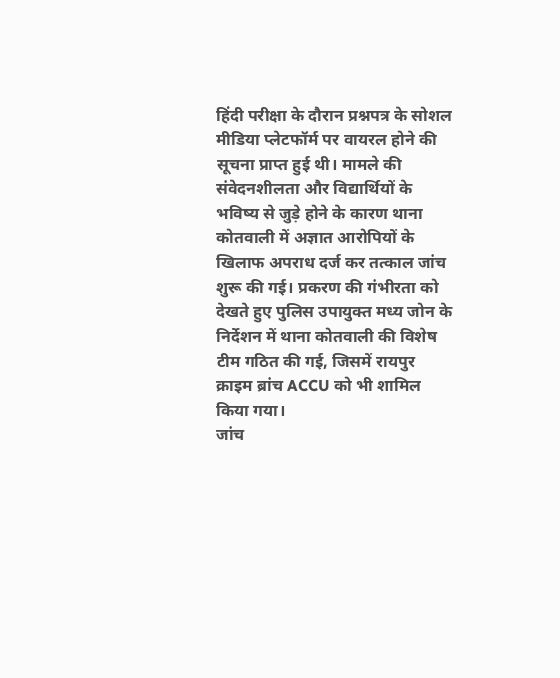हिंदी परीक्षा के दौरान प्रश्नपत्र के सोशल मीडिया प्लेटफॉर्म पर वायरल होने की सूचना प्राप्त हुई थी। मामले की संवेदनशीलता और विद्यार्थियों के भविष्य से जुड़े होने के कारण थाना कोतवाली में अज्ञात आरोपियों के खिलाफ अपराध दर्ज कर तत्काल जांच शुरू की गई। प्रकरण की गंभीरता को देखते हुए पुलिस उपायुक्त मध्य जोन के निर्देशन में थाना कोतवाली की विशेष टीम गठित की गई, जिसमें रायपुर क्राइम ब्रांच ACCU को भी शामिल किया गया।
जांच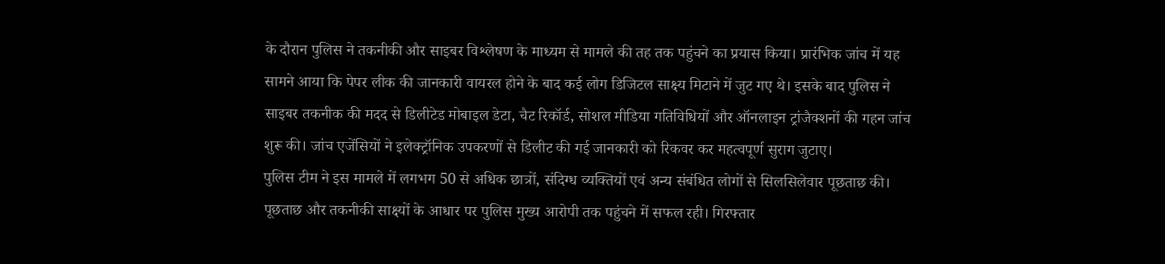के दौरान पुलिस ने तकनीकी और साइबर विश्लेषण के माध्यम से मामले की तह तक पहुंचने का प्रयास किया। प्रारंभिक जांच में यह सामने आया कि पेपर लीक की जानकारी वायरल होने के बाद कई लोग डिजिटल साक्ष्य मिटाने में जुट गए थे। इसके बाद पुलिस ने साइबर तकनीक की मदद से डिलीटेड मोबाइल डेटा, चैट रिकॉर्ड, सोशल मीडिया गतिविधियों और ऑनलाइन ट्रांजैक्शनों की गहन जांच शुरू की। जांच एजेंसियों ने इलेक्ट्रॉनिक उपकरणों से डिलीट की गई जानकारी को रिकवर कर महत्वपूर्ण सुराग जुटाए।
पुलिस टीम ने इस मामले में लगभग 50 से अधिक छात्रों, संदिग्ध व्यक्तियों एवं अन्य संबंधित लोगों से सिलसिलेवार पूछताछ की। पूछताछ और तकनीकी साक्ष्यों के आधार पर पुलिस मुख्य आरोपी तक पहुंचने में सफल रही। गिरफ्तार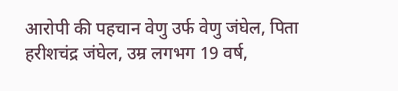आरोपी की पहचान वेणु उर्फ वेणु जंघेल, पिता हरीशचंद्र जंघेल, उम्र लगभग 19 वर्ष,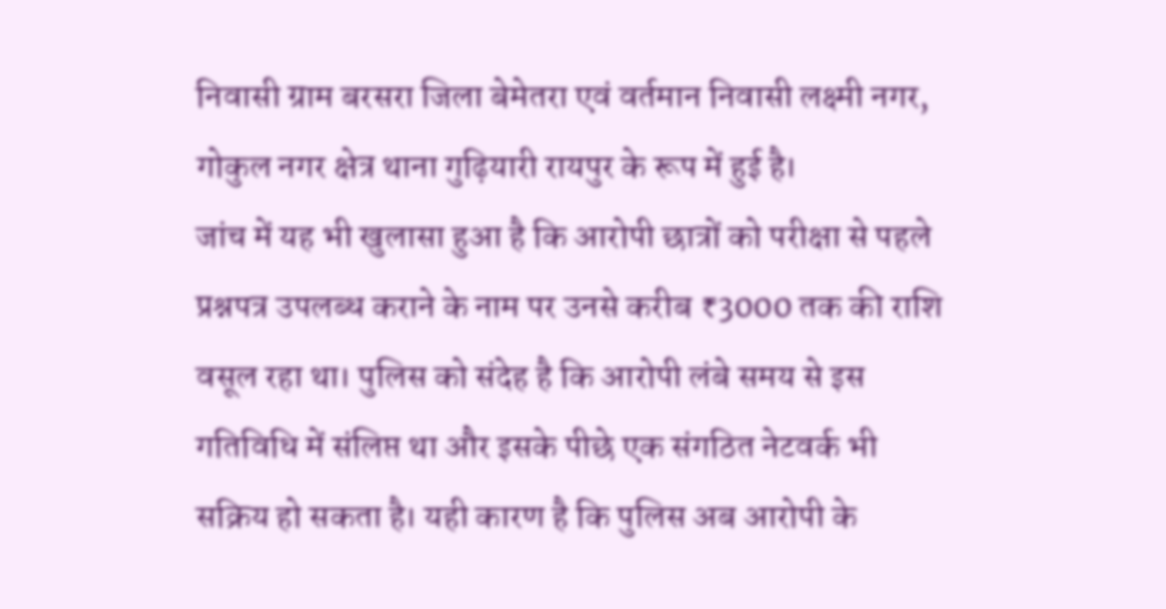निवासी ग्राम बरसरा जिला बेमेतरा एवं वर्तमान निवासी लक्ष्मी नगर, गोकुल नगर क्षेत्र थाना गुढ़ियारी रायपुर के रूप में हुई है।
जांच में यह भी खुलासा हुआ है कि आरोपी छात्रों को परीक्षा से पहले प्रश्नपत्र उपलब्ध कराने के नाम पर उनसे करीब ₹3000 तक की राशि वसूल रहा था। पुलिस को संदेह है कि आरोपी लंबे समय से इस गतिविधि में संलिप्त था और इसके पीछे एक संगठित नेटवर्क भी सक्रिय हो सकता है। यही कारण है कि पुलिस अब आरोपी के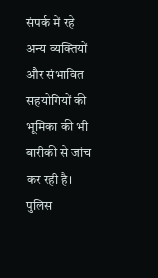संपर्क में रहे अन्य व्यक्तियों और संभावित सहयोगियों की भूमिका की भी बारीकी से जांच कर रही है।
पुलिस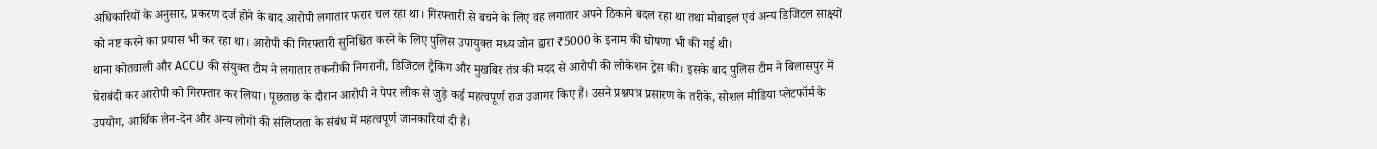अधिकारियों के अनुसार, प्रकरण दर्ज होने के बाद आरोपी लगातार फरार चल रहा था। गिरफ्तारी से बचने के लिए वह लगातार अपने ठिकाने बदल रहा था तथा मोबाइल एवं अन्य डिजिटल साक्ष्यों को नष्ट करने का प्रयास भी कर रहा था। आरोपी की गिरफ्तारी सुनिश्चित करने के लिए पुलिस उपायुक्त मध्य जोन द्वारा ₹5000 के इनाम की घोषणा भी की गई थी।
थाना कोतवाली और ACCU की संयुक्त टीम ने लगातार तकनीकी निगरानी, डिजिटल ट्रैकिंग और मुखबिर तंत्र की मदद से आरोपी की लोकेशन ट्रेस की। इसके बाद पुलिस टीम ने बिलासपुर में घेराबंदी कर आरोपी को गिरफ्तार कर लिया। पूछताछ के दौरान आरोपी ने पेपर लीक से जुड़े कई महत्वपूर्ण राज उजागर किए हैं। उसने प्रश्नपत्र प्रसारण के तरीके, सोशल मीडिया प्लेटफॉर्म के उपयोग, आर्थिक लेन-देन और अन्य लोगों की संलिप्तता के संबंध में महत्वपूर्ण जानकारियां दी हैं।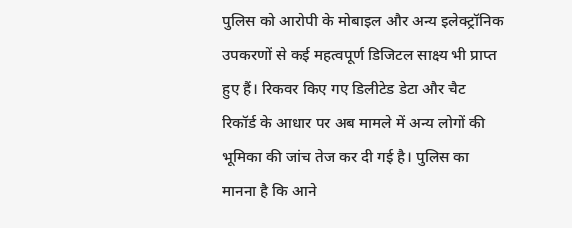पुलिस को आरोपी के मोबाइल और अन्य इलेक्ट्रॉनिक उपकरणों से कई महत्वपूर्ण डिजिटल साक्ष्य भी प्राप्त हुए हैं। रिकवर किए गए डिलीटेड डेटा और चैट रिकॉर्ड के आधार पर अब मामले में अन्य लोगों की भूमिका की जांच तेज कर दी गई है। पुलिस का मानना है कि आने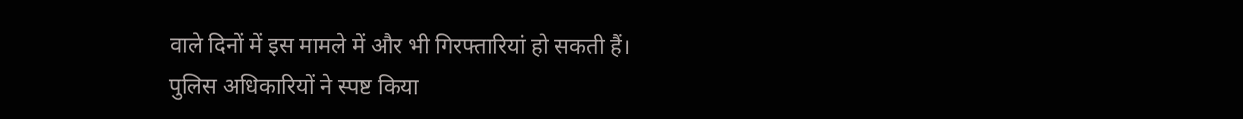वाले दिनों में इस मामले में और भी गिरफ्तारियां हो सकती हैं।
पुलिस अधिकारियों ने स्पष्ट किया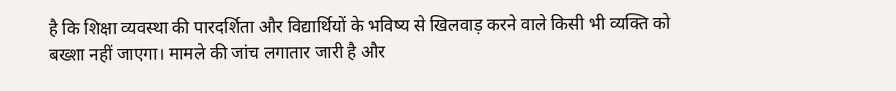है कि शिक्षा व्यवस्था की पारदर्शिता और विद्यार्थियों के भविष्य से खिलवाड़ करने वाले किसी भी व्यक्ति को बख्शा नहीं जाएगा। मामले की जांच लगातार जारी है और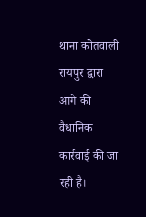थाना कोतवाली रायपुर द्वारा आगे की वैधानिक कार्रवाई की जा रही है।